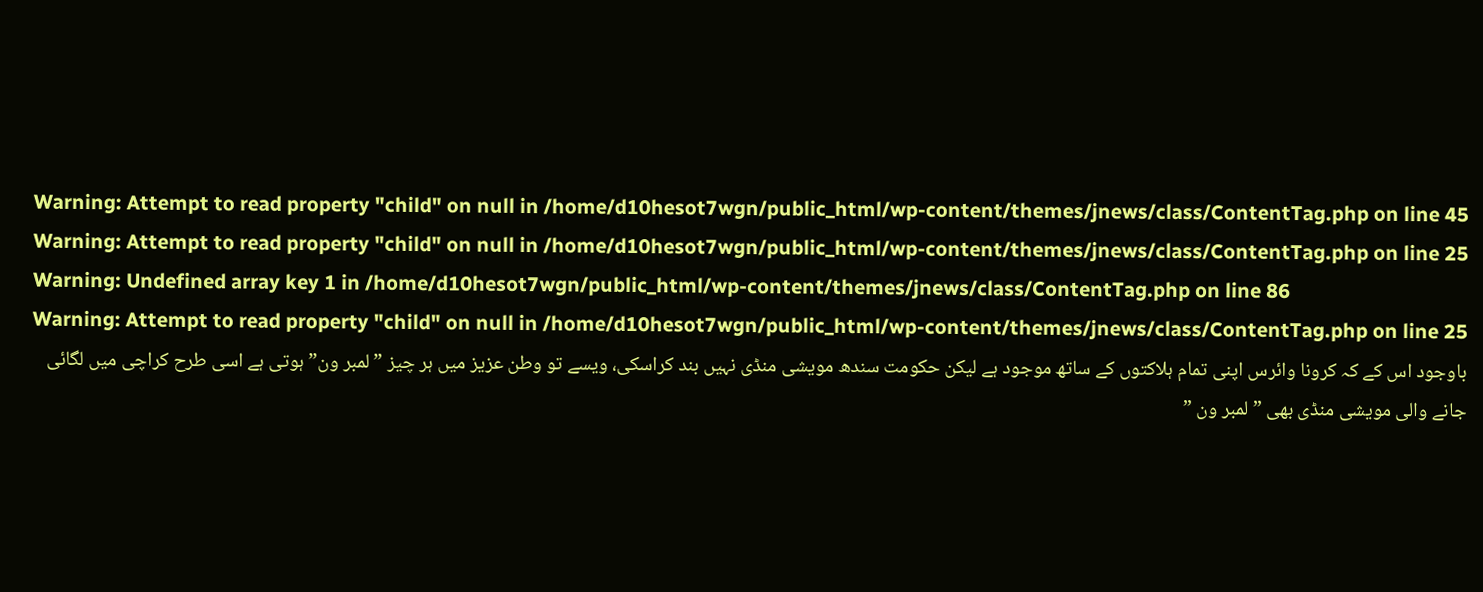Warning: Attempt to read property "child" on null in /home/d10hesot7wgn/public_html/wp-content/themes/jnews/class/ContentTag.php on line 45
Warning: Attempt to read property "child" on null in /home/d10hesot7wgn/public_html/wp-content/themes/jnews/class/ContentTag.php on line 25
Warning: Undefined array key 1 in /home/d10hesot7wgn/public_html/wp-content/themes/jnews/class/ContentTag.php on line 86
Warning: Attempt to read property "child" on null in /home/d10hesot7wgn/public_html/wp-content/themes/jnews/class/ContentTag.php on line 25
باوجود اس کے کہ کرونا وائرس اپنی تمام ہلاکتوں کے ساتھ موجود ہے لیکن حکومت سندھ مویشی منڈی نہیں بند کراسکی، ویسے تو وطن عزیز میں ہر چیز ” لمبر ون” ہوتی ہے اسی طرح کراچی میں لگائی جانے والی مویشی منڈی بھی ” لمبر ون ”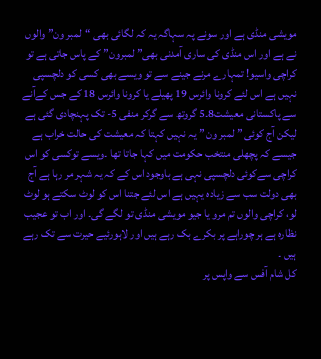مویشی منڈی ہے اور سونے پہ سہاگہ یہ کہ لگائی بھی “لمبر ون” والوں نے ہے اور اس منڈی کی ساری آمدنی بھی” لمبرون” کے پاس جاتی ہے تو کراچی واسیو! تمہارے مرنے جینے سے تو ویسے بھی کسی کو دلچسپی نہیں ہے اس لئے کرونا وائرس 19 پھیلے یا کرونا وائرس 18 کے جس کےآنے سے پاکستانی معیشت8۔5 گروتھ سے گرکر منفی 5- تک پہنچادی گئی ہے لیکن آج کوئی ” لمبر ون ” یہ نہیں کہتا کہ معیشت کی حالت خراب ہے جیسے کہ پچھلی منتخب حکومت میں کہا جاتا تھا ۔ویسے توکسی کو اس کراچی سےکوئی دلچسپی نہی ہے باوجود اس کے کہ یہ شہر مر رہا ہے آج بھی دولت سب سے زیادہ یہیں ہے اس لئے جتنا اس کو لوٹ سکتے ہو لوٹ لو، کراچی والوں تم مرو یا جیو مویشی منڈی تو لگے گی۔ اور اب تو عجیب نظارہ ہے ہر چوراہے پر بکرے بک رہے ہیں اور لاہورئیے حیرت سے تک رہے ہیں ۔
کل شام آفس سے واپس پر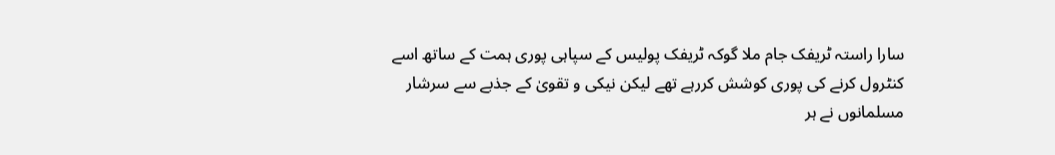سارا راستہ ٹریفک جام ملا گوکہ ٹریفک پولیس کے سپاہی پوری ہمت کے ساتھ اسے کنٹرول کرنے کی پوری کوشش کررہے تھے لیکن نیکی و تقویٰ کے جذبے سے سرشار مسلمانوں نے ہر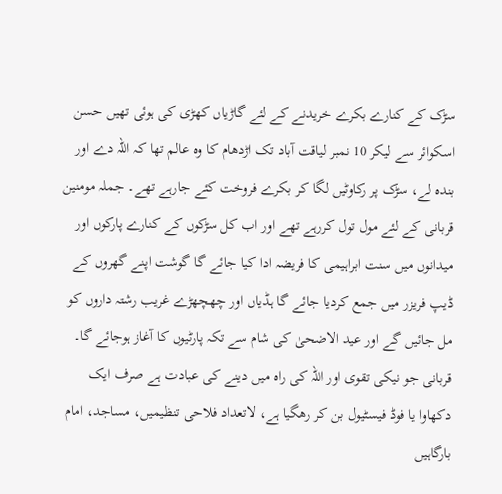سڑک کے کنارے بکرے خریدنے کے لئے گاڑیاں کھڑی کی ہوئی تھیں حسن اسکوائر سے لیکر 10 نمبر لیاقت آباد تک اڑدھام کا وہ عالم تھا کہ اللہ دے اور بندہ لے، سڑک پر رکاوٹیں لگا کر بکرے فروخت کئے جارہے تھے۔ جملہ مومنین قربانی کے لئے مول تول کررہے تھے اور اب کل سڑکوں کے کنارے پارکوں اور میدانوں میں سنت ابراہیمی کا فریضہ ادا کیا جائے گا گوشت اپنے گھروں کے ڈیپ فریزر میں جمع کردیا جائے گا ہڈیاں اور چھچھڑے غریب رشتہ داروں کو مل جائیں گے اور عید الاضحیٰ کی شام سے تکہ پارٹیوں کا آغاز ہوجائے گا۔ قربانی جو نیکی تقوی اور اللہ کی راہ میں دینے کی عبادت ہے صرف ایک دکھاوا یا فوڈ فیسٹیول بن کر رھگیا ہے، لاتعداد فلاحی تنظیمیں، مساجد، امام بارگاہیں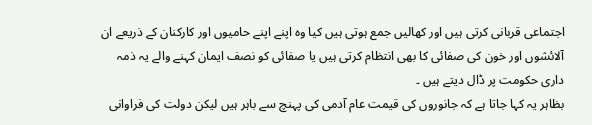اجتماعی قربانی کرتی ہیں اور کھالیں جمع ہوتی ہیں کیا وہ اپنے اپنے حامیوں اور کارکنان کے ذریعے ان آلائشوں اور خون کی صفائی کا بھی انتظام کرتی ہیں یا صفائی کو نصف ایمان کہنے والے یہ ذمہ داری حکومت پر ڈال دیتے ہیں ۔
بظاہر یہ کہا جاتا ہے کہ جانوروں کی قیمت عام آدمی کی پہنچ سے باہر ہیں لیکن دولت کی فراوانی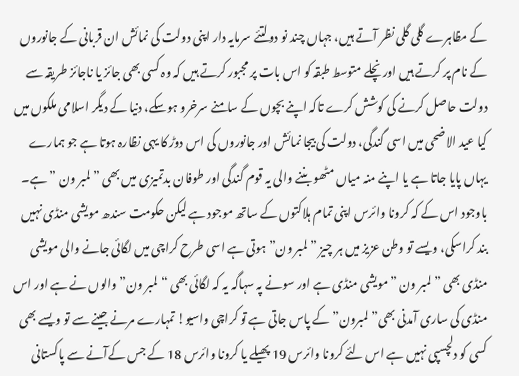کے مظاہرے گلی گلی نظر آتے ہیں، جہاں چند نو دولتئے سرمایہ دار اپنی دولت کی نمائش ان قربانی کے جانوروں کے نام پر کرتے ہیں اور نچلے متوسط طبقہ کو اس بات پر مجبور کرتے ہیں کہ وہ کسی بھی جائز یا ناجائز طریقہ سے دولت حاصل کرنے کی کوشش کرے تاکہ اپنے بچوں کے سامنے سرخرو ہوسکے، دنیا کے دیگر اسلامی ملکوں میں کیا عید الاضحی میں اسی گندگی، دولت کی بیجا نمائش اور جانوروں کی اس دوڑ کا یہی نظارہ ہوتا ہے جو ہمارے یہاں پایا جاتا ہے یا اپنے منہ میاں مٹھو بننے والی یہ قوم گندگی اور طوفان بدتمیزی میں بھی ” لمبر ون ” ہے۔
باوجود اس کے کہ کرونا وائرس اپنی تمام ہلاکتوں کے ساتھ موجود ہے لیکن حکومت سندھ مویشی منڈی نہیں بند کراسکی، ویسے تو وطن عزیز میں ہر چیز ” لمبر ون” ہوتی ہے اسی طرح کراچی میں لگائی جانے والی مویشی منڈی بھی ” لمبر ون ” مویشی منڈی ہے اور سونے پہ سہاگہ یہ کہ لگائی بھی “لمبر ون” والوں نے ہے اور اس منڈی کی ساری آمدنی بھی” لمبرون” کے پاس جاتی ہے تو کراچی واسیو! تمہارے مرنے جینے سے تو ویسے بھی کسی کو دلچسپی نہیں ہے اس لئے کرونا وائرس 19 پھیلے یا کرونا وائرس 18 کے جس کےآنے سے پاکستانی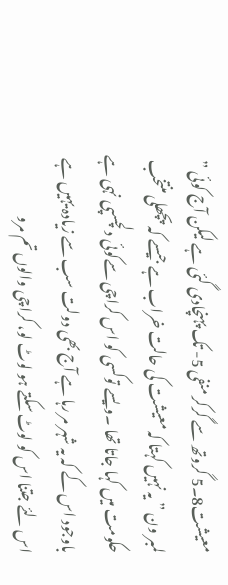معیشت8۔5 گروتھ سے گرکر منفی 5- تک پہنچادی گئی ہے لیکن آج کوئی ” لمبر ون ” یہ نہیں کہتا کہ معیشت کی حالت خراب ہے جیسے کہ پچھلی منتخب حکومت میں کہا جاتا تھا ۔ویسے توکسی کو اس کراچی سےکوئی دلچسپی نہی ہے باوجود اس کے کہ یہ شہر مر رہا ہے آج بھی دولت سب سے زیادہ یہیں ہے اس لئے جتنا اس کو لوٹ سکتے ہو لوٹ لو، کراچی والوں تم مرو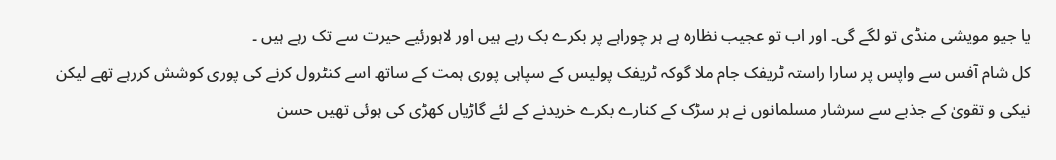یا جیو مویشی منڈی تو لگے گی۔ اور اب تو عجیب نظارہ ہے ہر چوراہے پر بکرے بک رہے ہیں اور لاہورئیے حیرت سے تک رہے ہیں ۔
کل شام آفس سے واپس پر سارا راستہ ٹریفک جام ملا گوکہ ٹریفک پولیس کے سپاہی پوری ہمت کے ساتھ اسے کنٹرول کرنے کی پوری کوشش کررہے تھے لیکن نیکی و تقویٰ کے جذبے سے سرشار مسلمانوں نے ہر سڑک کے کنارے بکرے خریدنے کے لئے گاڑیاں کھڑی کی ہوئی تھیں حسن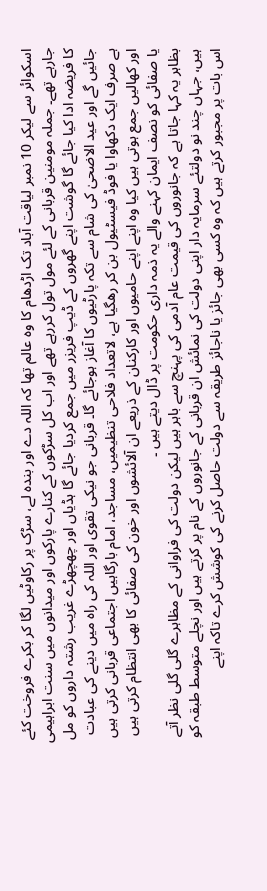اسکوائر سے لیکر 10 نمبر لیاقت آباد تک اڑدھام کا وہ عالم تھا کہ اللہ دے اور بندہ لے، سڑک پر رکاوٹیں لگا کر بکرے فروخت کئے جارہے تھے۔ جملہ مومنین قربانی کے لئے مول تول کررہے تھے اور اب کل سڑکوں کے کنارے پارکوں اور میدانوں میں سنت ابراہیمی کا فریضہ ادا کیا جائے گا گوشت اپنے گھروں کے ڈیپ فریزر میں جمع کردیا جائے گا ہڈیاں اور چھچھڑے غریب رشتہ داروں کو مل جائیں گے اور عید الاضحیٰ کی شام سے تکہ پارٹیوں کا آغاز ہوجائے گا۔ قربانی جو نیکی تقوی اور اللہ کی راہ میں دینے کی عبادت ہے صرف ایک دکھاوا یا فوڈ فیسٹیول بن کر رھگیا ہے، لاتعداد فلاحی تنظیمیں، مساجد، امام بارگاہیں اجتماعی قربانی کرتی ہیں اور کھالیں جمع ہوتی ہیں کیا وہ اپنے اپنے حامیوں اور کارکنان کے ذریعے ان آلائشوں اور خون کی صفائی کا بھی انتظام کرتی ہیں یا صفائی کو نصف ایمان کہنے والے یہ ذمہ داری حکومت پر ڈال دیتے ہیں ۔
بظاہر یہ کہا جاتا ہے کہ جانوروں کی قیمت عام آدمی کی پہنچ سے باہر ہیں لیکن دولت کی فراوانی کے مظاہرے گلی گلی نظر آتے ہیں، جہاں چند نو دولتئے سرمایہ دار اپنی دولت کی نمائش ان قربانی کے جانوروں کے نام پر کرتے ہیں اور نچلے متوسط طبقہ کو اس بات پر مجبور کرتے ہیں کہ وہ کسی بھی جائز یا ناجائز طریقہ سے دولت حاصل کرنے کی کوشش کرے تاکہ اپنے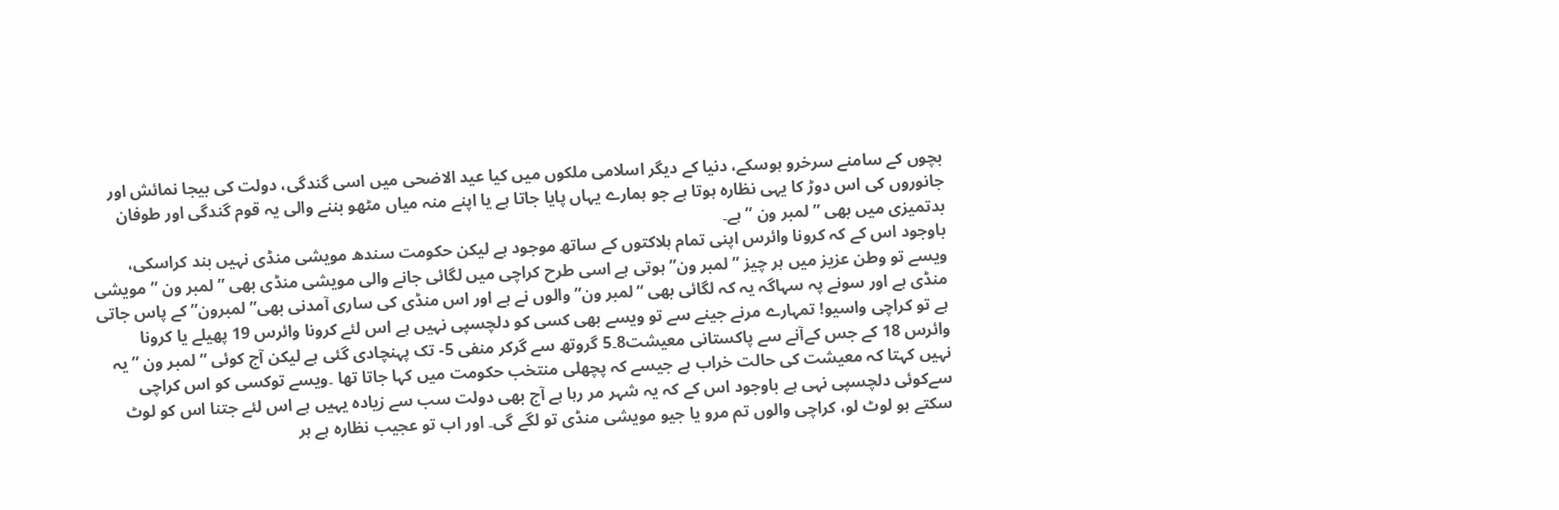بچوں کے سامنے سرخرو ہوسکے، دنیا کے دیگر اسلامی ملکوں میں کیا عید الاضحی میں اسی گندگی، دولت کی بیجا نمائش اور جانوروں کی اس دوڑ کا یہی نظارہ ہوتا ہے جو ہمارے یہاں پایا جاتا ہے یا اپنے منہ میاں مٹھو بننے والی یہ قوم گندگی اور طوفان بدتمیزی میں بھی ” لمبر ون ” ہے۔
باوجود اس کے کہ کرونا وائرس اپنی تمام ہلاکتوں کے ساتھ موجود ہے لیکن حکومت سندھ مویشی منڈی نہیں بند کراسکی، ویسے تو وطن عزیز میں ہر چیز ” لمبر ون” ہوتی ہے اسی طرح کراچی میں لگائی جانے والی مویشی منڈی بھی ” لمبر ون ” مویشی منڈی ہے اور سونے پہ سہاگہ یہ کہ لگائی بھی “لمبر ون” والوں نے ہے اور اس منڈی کی ساری آمدنی بھی” لمبرون” کے پاس جاتی ہے تو کراچی واسیو! تمہارے مرنے جینے سے تو ویسے بھی کسی کو دلچسپی نہیں ہے اس لئے کرونا وائرس 19 پھیلے یا کرونا وائرس 18 کے جس کےآنے سے پاکستانی معیشت8۔5 گروتھ سے گرکر منفی 5- تک پہنچادی گئی ہے لیکن آج کوئی ” لمبر ون ” یہ نہیں کہتا کہ معیشت کی حالت خراب ہے جیسے کہ پچھلی منتخب حکومت میں کہا جاتا تھا ۔ویسے توکسی کو اس کراچی سےکوئی دلچسپی نہی ہے باوجود اس کے کہ یہ شہر مر رہا ہے آج بھی دولت سب سے زیادہ یہیں ہے اس لئے جتنا اس کو لوٹ سکتے ہو لوٹ لو، کراچی والوں تم مرو یا جیو مویشی منڈی تو لگے گی۔ اور اب تو عجیب نظارہ ہے ہر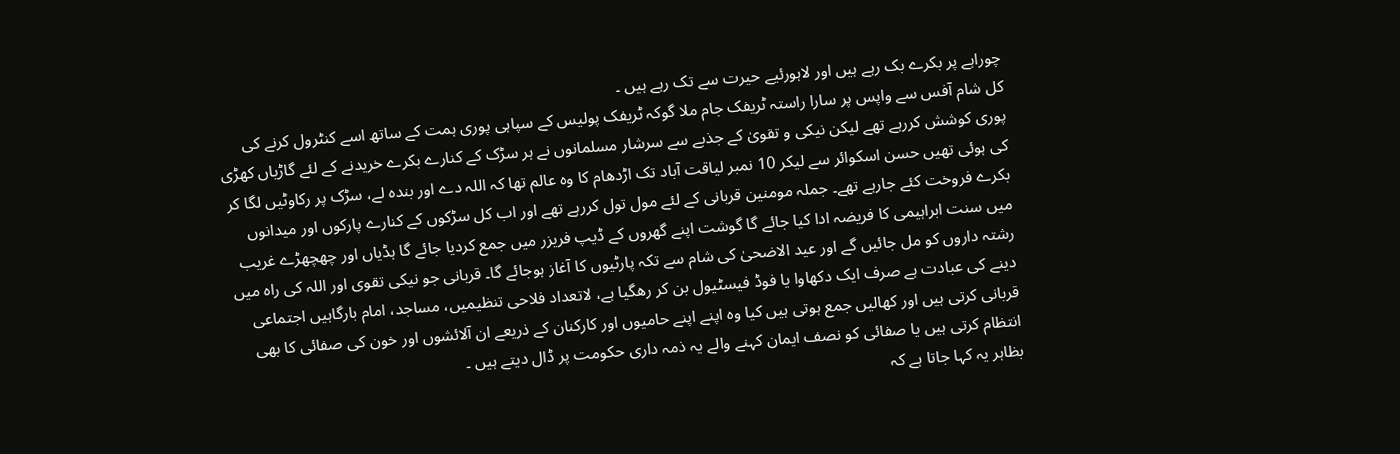چوراہے پر بکرے بک رہے ہیں اور لاہورئیے حیرت سے تک رہے ہیں ۔
کل شام آفس سے واپس پر سارا راستہ ٹریفک جام ملا گوکہ ٹریفک پولیس کے سپاہی پوری ہمت کے ساتھ اسے کنٹرول کرنے کی پوری کوشش کررہے تھے لیکن نیکی و تقویٰ کے جذبے سے سرشار مسلمانوں نے ہر سڑک کے کنارے بکرے خریدنے کے لئے گاڑیاں کھڑی کی ہوئی تھیں حسن اسکوائر سے لیکر 10 نمبر لیاقت آباد تک اڑدھام کا وہ عالم تھا کہ اللہ دے اور بندہ لے، سڑک پر رکاوٹیں لگا کر بکرے فروخت کئے جارہے تھے۔ جملہ مومنین قربانی کے لئے مول تول کررہے تھے اور اب کل سڑکوں کے کنارے پارکوں اور میدانوں میں سنت ابراہیمی کا فریضہ ادا کیا جائے گا گوشت اپنے گھروں کے ڈیپ فریزر میں جمع کردیا جائے گا ہڈیاں اور چھچھڑے غریب رشتہ داروں کو مل جائیں گے اور عید الاضحیٰ کی شام سے تکہ پارٹیوں کا آغاز ہوجائے گا۔ قربانی جو نیکی تقوی اور اللہ کی راہ میں دینے کی عبادت ہے صرف ایک دکھاوا یا فوڈ فیسٹیول بن کر رھگیا ہے، لاتعداد فلاحی تنظیمیں، مساجد، امام بارگاہیں اجتماعی قربانی کرتی ہیں اور کھالیں جمع ہوتی ہیں کیا وہ اپنے اپنے حامیوں اور کارکنان کے ذریعے ان آلائشوں اور خون کی صفائی کا بھی انتظام کرتی ہیں یا صفائی کو نصف ایمان کہنے والے یہ ذمہ داری حکومت پر ڈال دیتے ہیں ۔
بظاہر یہ کہا جاتا ہے کہ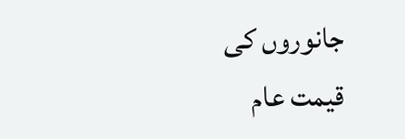جانوروں کی قیمت عام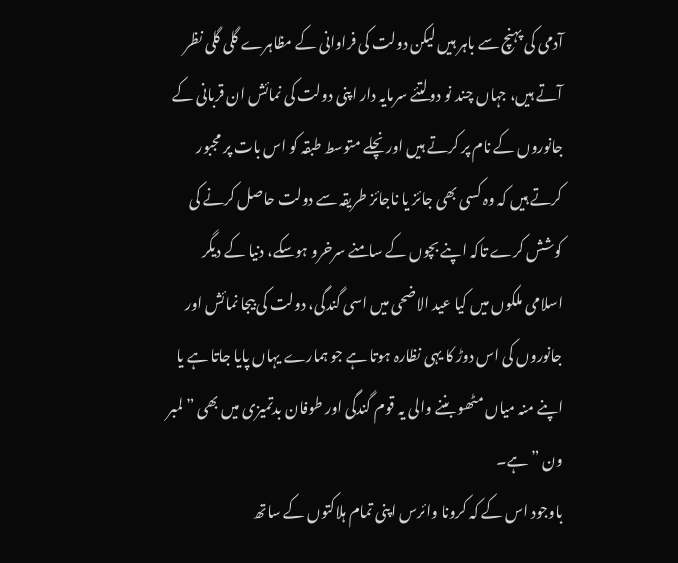آدمی کی پہنچ سے باہر ہیں لیکن دولت کی فراوانی کے مظاہرے گلی گلی نظر آتے ہیں، جہاں چند نو دولتئے سرمایہ دار اپنی دولت کی نمائش ان قربانی کے جانوروں کے نام پر کرتے ہیں اور نچلے متوسط طبقہ کو اس بات پر مجبور کرتے ہیں کہ وہ کسی بھی جائز یا ناجائز طریقہ سے دولت حاصل کرنے کی کوشش کرے تاکہ اپنے بچوں کے سامنے سرخرو ہوسکے، دنیا کے دیگر اسلامی ملکوں میں کیا عید الاضحی میں اسی گندگی، دولت کی بیجا نمائش اور جانوروں کی اس دوڑ کا یہی نظارہ ہوتا ہے جو ہمارے یہاں پایا جاتا ہے یا اپنے منہ میاں مٹھو بننے والی یہ قوم گندگی اور طوفان بدتمیزی میں بھی ” لمبر ون ” ہے۔
باوجود اس کے کہ کرونا وائرس اپنی تمام ہلاکتوں کے ساتھ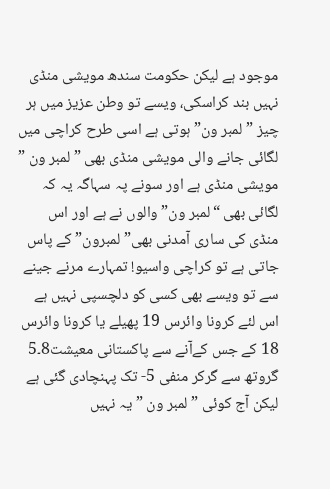موجود ہے لیکن حکومت سندھ مویشی منڈی نہیں بند کراسکی، ویسے تو وطن عزیز میں ہر چیز ” لمبر ون” ہوتی ہے اسی طرح کراچی میں لگائی جانے والی مویشی منڈی بھی ” لمبر ون ” مویشی منڈی ہے اور سونے پہ سہاگہ یہ کہ لگائی بھی “لمبر ون” والوں نے ہے اور اس منڈی کی ساری آمدنی بھی” لمبرون” کے پاس جاتی ہے تو کراچی واسیو! تمہارے مرنے جینے سے تو ویسے بھی کسی کو دلچسپی نہیں ہے اس لئے کرونا وائرس 19 پھیلے یا کرونا وائرس 18 کے جس کےآنے سے پاکستانی معیشت8۔5 گروتھ سے گرکر منفی 5- تک پہنچادی گئی ہے لیکن آج کوئی ” لمبر ون ” یہ نہیں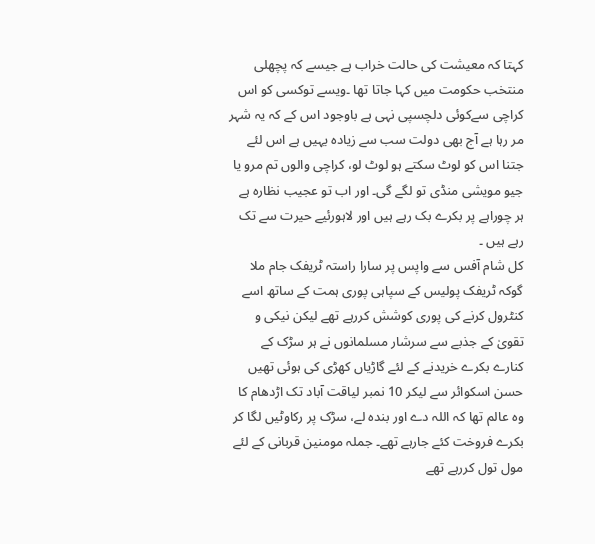کہتا کہ معیشت کی حالت خراب ہے جیسے کہ پچھلی منتخب حکومت میں کہا جاتا تھا ۔ویسے توکسی کو اس کراچی سےکوئی دلچسپی نہی ہے باوجود اس کے کہ یہ شہر مر رہا ہے آج بھی دولت سب سے زیادہ یہیں ہے اس لئے جتنا اس کو لوٹ سکتے ہو لوٹ لو، کراچی والوں تم مرو یا جیو مویشی منڈی تو لگے گی۔ اور اب تو عجیب نظارہ ہے ہر چوراہے پر بکرے بک رہے ہیں اور لاہورئیے حیرت سے تک رہے ہیں ۔
کل شام آفس سے واپس پر سارا راستہ ٹریفک جام ملا گوکہ ٹریفک پولیس کے سپاہی پوری ہمت کے ساتھ اسے کنٹرول کرنے کی پوری کوشش کررہے تھے لیکن نیکی و تقویٰ کے جذبے سے سرشار مسلمانوں نے ہر سڑک کے کنارے بکرے خریدنے کے لئے گاڑیاں کھڑی کی ہوئی تھیں حسن اسکوائر سے لیکر 10 نمبر لیاقت آباد تک اڑدھام کا وہ عالم تھا کہ اللہ دے اور بندہ لے، سڑک پر رکاوٹیں لگا کر بکرے فروخت کئے جارہے تھے۔ جملہ مومنین قربانی کے لئے مول تول کررہے تھے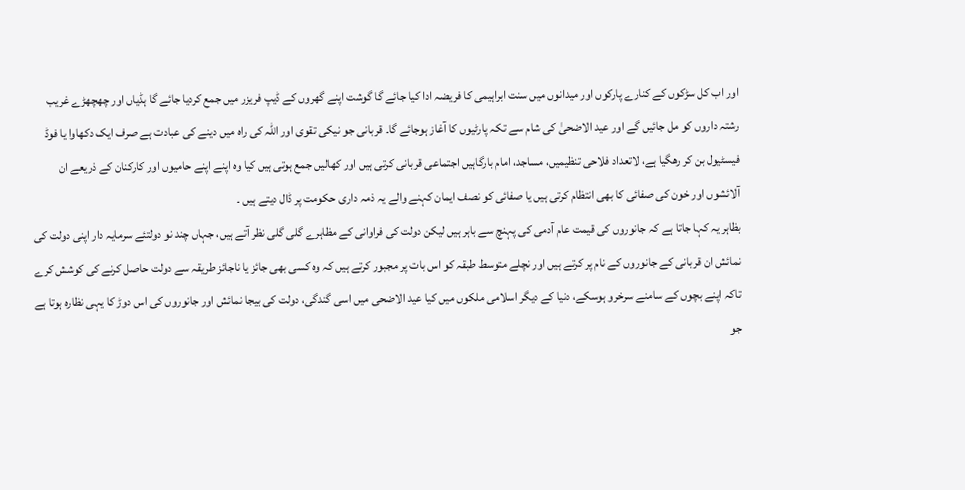اور اب کل سڑکوں کے کنارے پارکوں اور میدانوں میں سنت ابراہیمی کا فریضہ ادا کیا جائے گا گوشت اپنے گھروں کے ڈیپ فریزر میں جمع کردیا جائے گا ہڈیاں اور چھچھڑے غریب رشتہ داروں کو مل جائیں گے اور عید الاضحیٰ کی شام سے تکہ پارٹیوں کا آغاز ہوجائے گا۔ قربانی جو نیکی تقوی اور اللہ کی راہ میں دینے کی عبادت ہے صرف ایک دکھاوا یا فوڈ فیسٹیول بن کر رھگیا ہے، لاتعداد فلاحی تنظیمیں، مساجد، امام بارگاہیں اجتماعی قربانی کرتی ہیں اور کھالیں جمع ہوتی ہیں کیا وہ اپنے اپنے حامیوں اور کارکنان کے ذریعے ان آلائشوں اور خون کی صفائی کا بھی انتظام کرتی ہیں یا صفائی کو نصف ایمان کہنے والے یہ ذمہ داری حکومت پر ڈال دیتے ہیں ۔
بظاہر یہ کہا جاتا ہے کہ جانوروں کی قیمت عام آدمی کی پہنچ سے باہر ہیں لیکن دولت کی فراوانی کے مظاہرے گلی گلی نظر آتے ہیں، جہاں چند نو دولتئے سرمایہ دار اپنی دولت کی نمائش ان قربانی کے جانوروں کے نام پر کرتے ہیں اور نچلے متوسط طبقہ کو اس بات پر مجبور کرتے ہیں کہ وہ کسی بھی جائز یا ناجائز طریقہ سے دولت حاصل کرنے کی کوشش کرے تاکہ اپنے بچوں کے سامنے سرخرو ہوسکے، دنیا کے دیگر اسلامی ملکوں میں کیا عید الاضحی میں اسی گندگی، دولت کی بیجا نمائش اور جانوروں کی اس دوڑ کا یہی نظارہ ہوتا ہے جو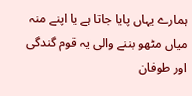ہمارے یہاں پایا جاتا ہے یا اپنے منہ میاں مٹھو بننے والی یہ قوم گندگی اور طوفان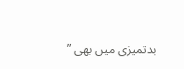بدتمیزی میں بھی ”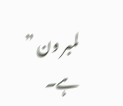لمبر ون ” ہے۔